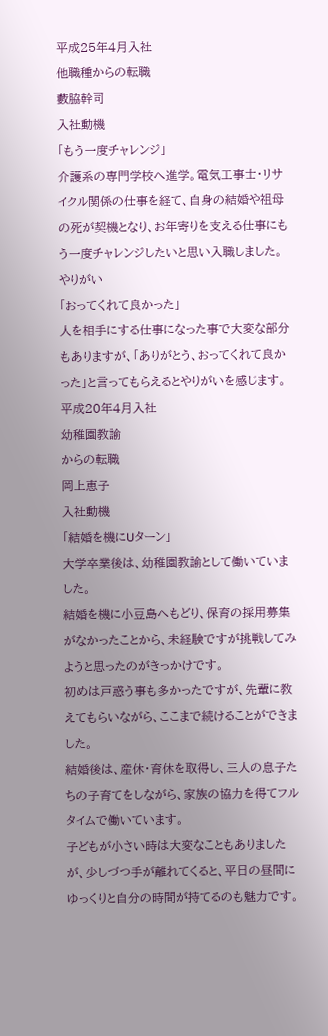平成25年4月入社
他職種からの転職
藪脇幹司
入社動機
「もう一度チャレンジ」
介護系の専門学校へ進学。電気工事士・リサイクル関係の仕事を経て、自身の結婚や祖母の死が契機となり、お年寄りを支える仕事にもう一度チャレンジしたいと思い入職しました。
やりがい
「おってくれて良かった」
人を相手にする仕事になった事で大変な部分もありますが、「ありがとう、おってくれて良かった」と言ってもらえるとやりがいを感じます。
平成20年4月入社
幼稚園教諭
からの転職
岡上恵子
入社動機
「結婚を機にUターン」
大学卒業後は、幼稚園教諭として働いていました。
結婚を機に小豆島へもどり、保育の採用募集がなかったことから、未経験ですが挑戦してみようと思ったのがきっかけです。
初めは戸惑う事も多かったですが、先輩に教えてもらいながら、ここまで続けることができました。
結婚後は、産休・育休を取得し、三人の息子たちの子育てをしながら、家族の協力を得てフルタイムで働いています。
子どもが小さい時は大変なこともありましたが、少しづつ手が離れてくると、平日の昼間にゆっくりと自分の時間が持てるのも魅力です。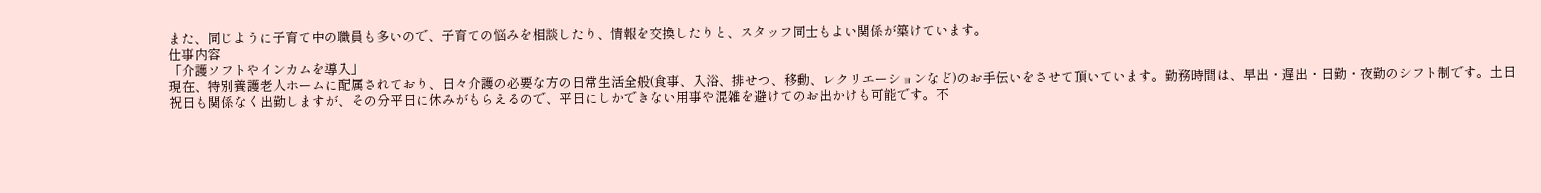また、同じように子育て中の職員も多いので、子育ての悩みを相談したり、情報を交換したりと、スタッフ同士もよい関係が築けています。
仕事内容
「介護ソフトやインカムを導入」
現在、特別養護老人ホームに配属されており、日々介護の必要な方の日常生活全般(食事、入浴、排せつ、移動、レクリエーションなど)のお手伝いをさせて頂いています。勤務時間は、早出・遅出・日勤・夜勤のシフト制です。土日祝日も関係なく出勤しますが、その分平日に休みがもらえるので、平日にしかできない用事や混雑を避けてのお出かけも可能です。不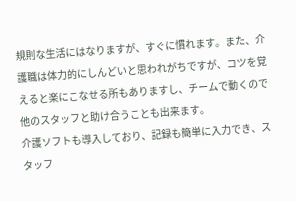規則な生活にはなりますが、すぐに慣れます。また、介護職は体力的にしんどいと思われがちですが、コツを覚えると楽にこなせる所もありますし、チームで動くので他のスタッフと助け合うことも出来ます。
介護ソフトも導入しており、記録も簡単に入力でき、スタッフ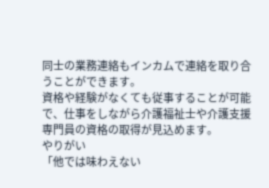同士の業務連絡もインカムで連絡を取り合うことができます。
資格や経験がなくても従事することが可能で、仕事をしながら介護福祉士や介護支援専門員の資格の取得が見込めます。
やりがい
「他では味わえない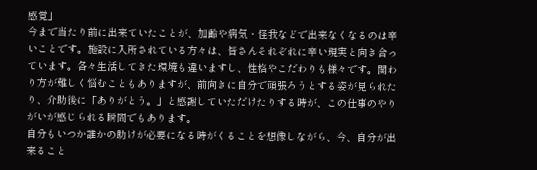感覚」
今まで当たり前に出来ていたことが、加齢や病気・怪我などで出来なくなるのは辛いことです。施設に入所されている方々は、皆さんそれぞれに辛い現実と向き合っています。各々生活してきた環境も違いますし、性格やこだわりも様々です。関わり方が難しく悩むこともありますが、前向きに自分で頑張ろうとする姿が見られたり、介助後に「ありがとう。」と感謝していただけたりする時が、この仕事のやりがいが感じられる瞬間でもあります。
自分もいつか誰かの助けが必要になる時がくることを想像しながら、今、自分が出来ること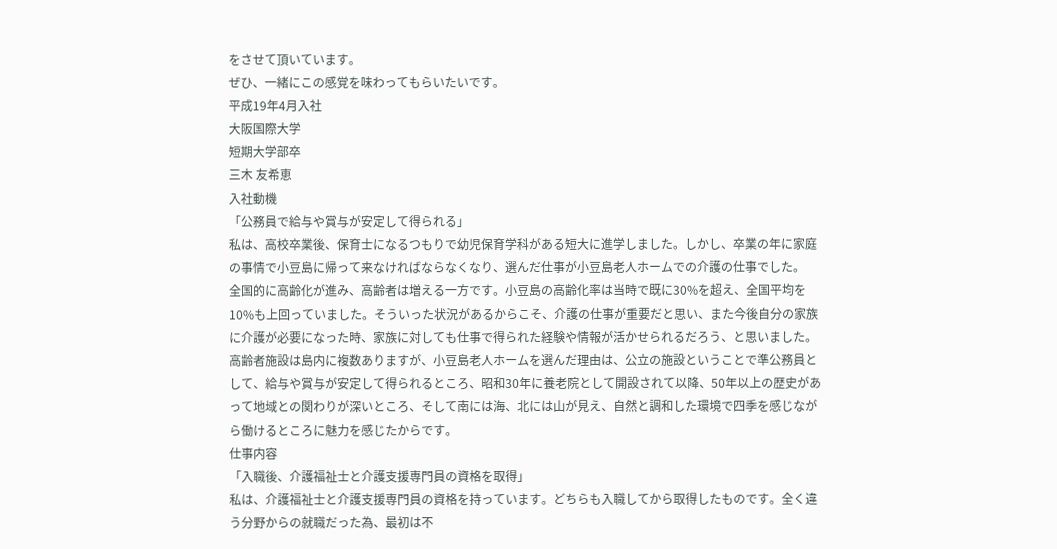をさせて頂いています。
ぜひ、一緒にこの感覚を味わってもらいたいです。
平成19年4月入社
大阪国際大学
短期大学部卒
三木 友希恵
入社動機
「公務員で給与や賞与が安定して得られる」
私は、高校卒業後、保育士になるつもりで幼児保育学科がある短大に進学しました。しかし、卒業の年に家庭の事情で小豆島に帰って来なければならなくなり、選んだ仕事が小豆島老人ホームでの介護の仕事でした。
全国的に高齢化が進み、高齢者は増える一方です。小豆島の高齢化率は当時で既に30%を超え、全国平均を10%も上回っていました。そういった状況があるからこそ、介護の仕事が重要だと思い、また今後自分の家族に介護が必要になった時、家族に対しても仕事で得られた経験や情報が活かせられるだろう、と思いました。高齢者施設は島内に複数ありますが、小豆島老人ホームを選んだ理由は、公立の施設ということで準公務員として、給与や賞与が安定して得られるところ、昭和30年に養老院として開設されて以降、50年以上の歴史があって地域との関わりが深いところ、そして南には海、北には山が見え、自然と調和した環境で四季を感じながら働けるところに魅力を感じたからです。
仕事内容
「入職後、介護福祉士と介護支援専門員の資格を取得」
私は、介護福祉士と介護支援専門員の資格を持っています。どちらも入職してから取得したものです。全く違う分野からの就職だった為、最初は不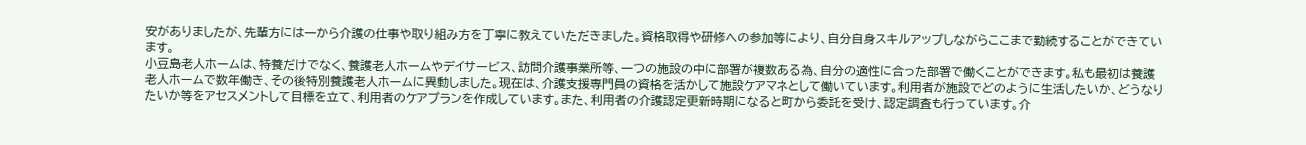安がありましたが、先輩方には一から介護の仕事や取り組み方を丁寧に教えていただきました。資格取得や研修への参加等により、自分自身スキルアップしながらここまで勤続することができています。
小豆島老人ホームは、特養だけでなく、養護老人ホームやデイサービス、訪問介護事業所等、一つの施設の中に部署が複数ある為、自分の適性に合った部署で働くことができます。私も最初は養護老人ホームで数年働き、その後特別養護老人ホームに異動しました。現在は、介護支援専門員の資格を活かして施設ケアマネとして働いています。利用者が施設でどのように生活したいか、どうなりたいか等をアセスメントして目標を立て、利用者のケアプランを作成しています。また、利用者の介護認定更新時期になると町から委託を受け、認定調査も行っています。介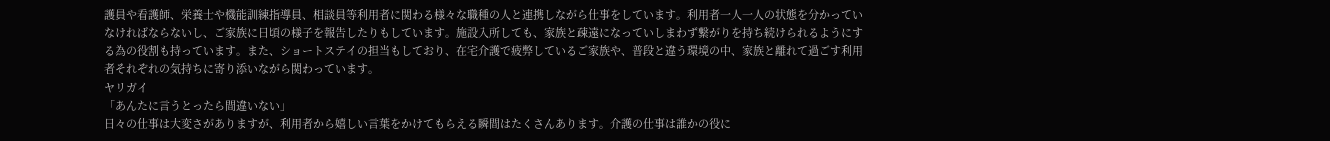護員や看護師、栄養士や機能訓練指導員、相談員等利用者に関わる様々な職種の人と連携しながら仕事をしています。利用者一人一人の状態を分かっていなければならないし、ご家族に日頃の様子を報告したりもしています。施設入所しても、家族と疎遠になっていしまわず繋がりを持ち続けられるようにする為の役割も持っています。また、ショートステイの担当もしており、在宅介護で疲弊しているご家族や、普段と違う環境の中、家族と離れて過ごす利用者それぞれの気持ちに寄り添いながら関わっています。
ヤリガイ
「あんたに言うとったら間違いない」
日々の仕事は大変さがありますが、利用者から嬉しい言葉をかけてもらえる瞬間はたくさんあります。介護の仕事は誰かの役に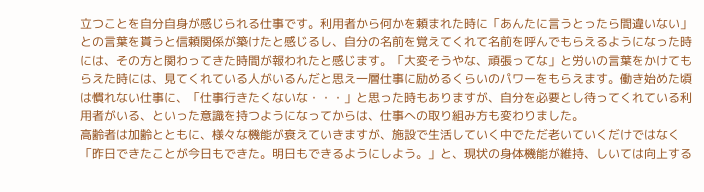立つことを自分自身が感じられる仕事です。利用者から何かを頼まれた時に「あんたに言うとったら間違いない」との言葉を貰うと信頼関係が築けたと感じるし、自分の名前を覚えてくれて名前を呼んでもらえるようになった時には、その方と関わってきた時間が報われたと感じます。「大変そうやな、頑張ってな」と労いの言葉をかけてもらえた時には、見てくれている人がいるんだと思え一層仕事に励めるくらいのパワーをもらえます。働き始めた頃は慣れない仕事に、「仕事行きたくないな・・・」と思った時もありますが、自分を必要とし待ってくれている利用者がいる、といった意識を持つようになってからは、仕事への取り組み方も変わりました。
高齢者は加齢とともに、様々な機能が衰えていきますが、施設で生活していく中でただ老いていくだけではなく「昨日できたことが今日もできた。明日もできるようにしよう。」と、現状の身体機能が維持、しいては向上する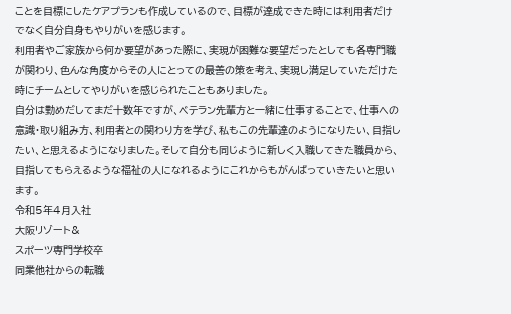ことを目標にしたケアプランも作成しているので、目標が達成できた時には利用者だけでなく自分自身もやりがいを感じます。
利用者やご家族から何か要望があった際に、実現が困難な要望だったとしても各専門職が関わり、色んな角度からその人にとっての最善の策を考え、実現し満足していただけた時にチームとしてやりがいを感じられたこともありました。
自分は勤めだしてまだ十数年ですが、ベテラン先輩方と一緒に仕事することで、仕事への意識・取り組み方、利用者との関わり方を学び、私もこの先輩達のようになりたい、目指したい、と思えるようになりました。そして自分も同じように新しく入職してきた職員から、目指してもらえるような福祉の人になれるようにこれからもがんばっていきたいと思います。
令和5年4月入社
大阪リゾート&
スポーツ専門学校卒
同業他社からの転職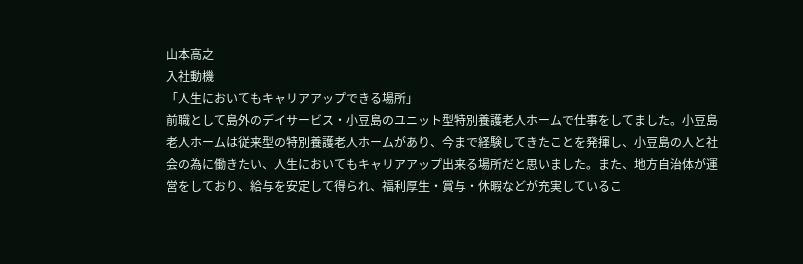山本高之
入社動機
「人生においてもキャリアアップできる場所」
前職として島外のデイサービス・小豆島のユニット型特別養護老人ホームで仕事をしてました。小豆島老人ホームは従来型の特別養護老人ホームがあり、今まで経験してきたことを発揮し、小豆島の人と社会の為に働きたい、人生においてもキャリアアップ出来る場所だと思いました。また、地方自治体が運営をしており、給与を安定して得られ、福利厚生・賞与・休暇などが充実しているこ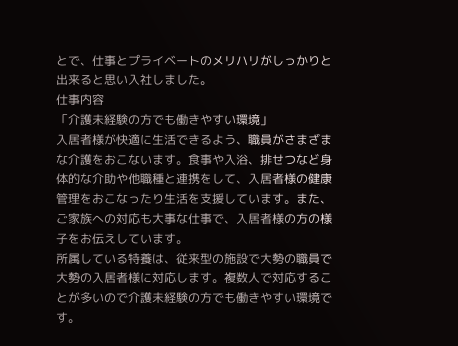とで、仕事とプライベートのメリハリがしっかりと出来ると思い入社しました。
仕事内容
「介護未経験の方でも働きやすい環境」
入居者様が快適に生活できるよう、職員がさまざまな介護をおこないます。食事や入浴、排せつなど身体的な介助や他職種と連携をして、入居者様の健康管理をおこなったり生活を支援しています。また、ご家族への対応も大事な仕事で、入居者様の方の様子をお伝えしています。
所属している特養は、従来型の施設で大勢の職員で大勢の入居者様に対応します。複数人で対応することが多いので介護未経験の方でも働きやすい環境です。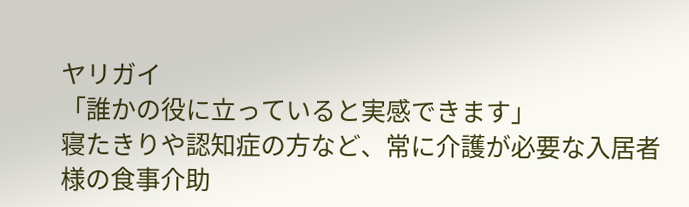ヤリガイ
「誰かの役に立っていると実感できます」
寝たきりや認知症の方など、常に介護が必要な入居者様の食事介助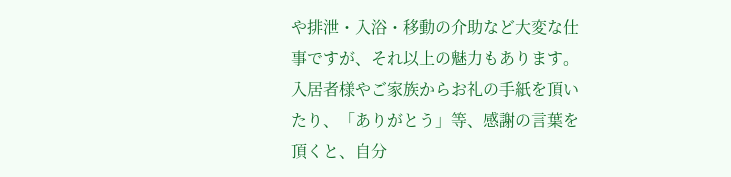や排泄・入浴・移動の介助など大変な仕事ですが、それ以上の魅力もあります。入居者様やご家族からお礼の手紙を頂いたり、「ありがとう」等、感謝の言葉を頂くと、自分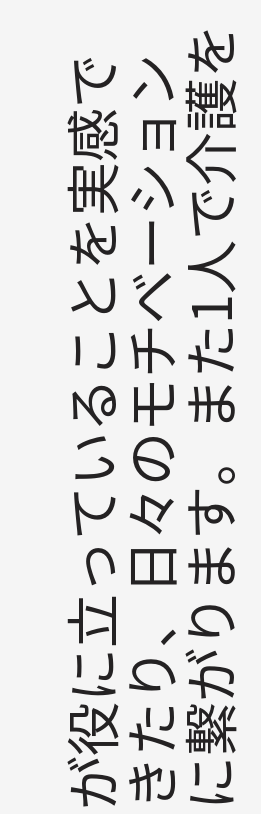が役に立っていることを実感できたり、日々のモチベーションに繋がります。また1人で介護を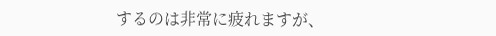するのは非常に疲れますが、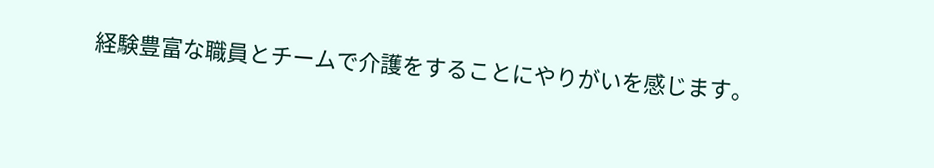経験豊富な職員とチームで介護をすることにやりがいを感じます。